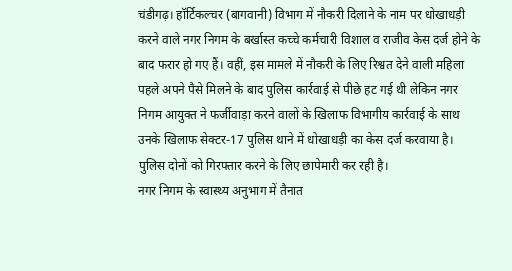चंडीगढ़। हॉर्टिकल्चर (बागवानी) विभाग में नौकरी दिलाने के नाम पर धोखाधड़ी करने वाले नगर निगम के बर्खास्त कच्चे कर्मचारी विशाल व राजीव केस दर्ज होने के बाद फरार हो गए हैं। वहीं, इस मामले में नौकरी के लिए रिश्वत देने वाली महिला पहले अपने पैसे मिलने के बाद पुलिस कार्रवाई से पीछे हट गई थी लेकिन नगर निगम आयुक्त ने फर्जीवाड़ा करने वालों के खिलाफ विभागीय कार्रवाई के साथ उनके खिलाफ सेक्टर-17 पुलिस थाने में धोखाधड़ी का केस दर्ज करवाया है। पुलिस दोनों को गिरफ्तार करने के लिए छापेमारी कर रही है।
नगर निगम के स्वास्थ्य अनुभाग में तैनात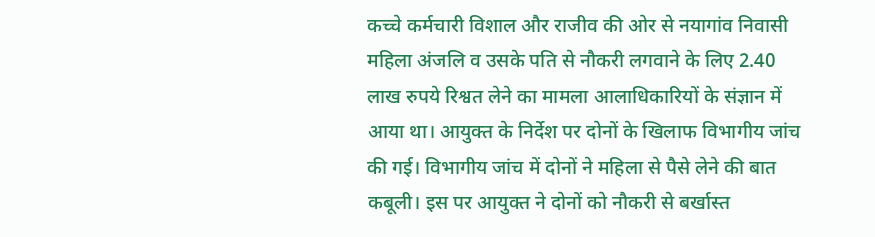कच्चे कर्मचारी विशाल और राजीव की ओर से नयागांव निवासी महिला अंजलि व उसके पति से नौकरी लगवाने के लिए 2.40 लाख रुपये रिश्वत लेने का मामला आलाधिकारियों के संज्ञान में आया था। आयुक्त के निर्देश पर दोनों के खिलाफ विभागीय जांच की गई। विभागीय जांच में दोनों ने महिला से पैसे लेने की बात कबूली। इस पर आयुक्त ने दोनों को नौकरी से बर्खास्त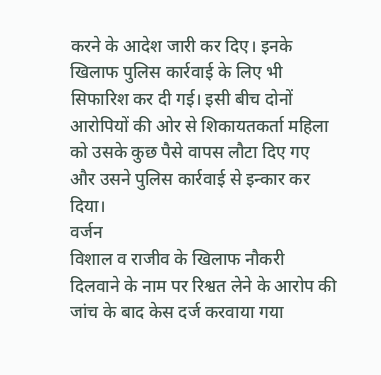करने के आदेश जारी कर दिए। इनके खिलाफ पुलिस कार्रवाई के लिए भी सिफारिश कर दी गई। इसी बीच दोनों आरोपियों की ओर से शिकायतकर्ता महिला को उसके कुछ पैसे वापस लौटा दिए गए और उसने पुलिस कार्रवाई से इन्कार कर दिया।
वर्जन
विशाल व राजीव के खिलाफ नौकरी दिलवाने के नाम पर रिश्वत लेने के आरोप की जांच के बाद केस दर्ज करवाया गया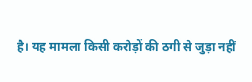है। यह मामला किसी करोड़ों की ठगी से जुड़ा नहीं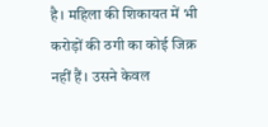है। महिला की शिकायत में भी करोड़ों की ठगी का कोई जिक्र नहीं हैं। उसने केवल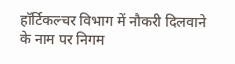हॉर्टिकल्चर विभाग में नौकरी दिलवाने के नाम पर निगम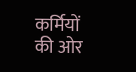कर्मियों की ओर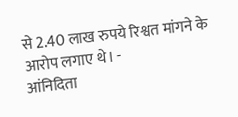से 2.40 लाख रुपये रिश्वत मांगने के आरोप लगाए थे। -
आंनिदिता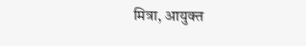मित्रा, आयुक्त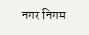नगर निगम